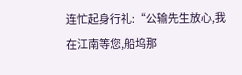连忙起身行礼:“公输先生放心,我在江南等您,船坞那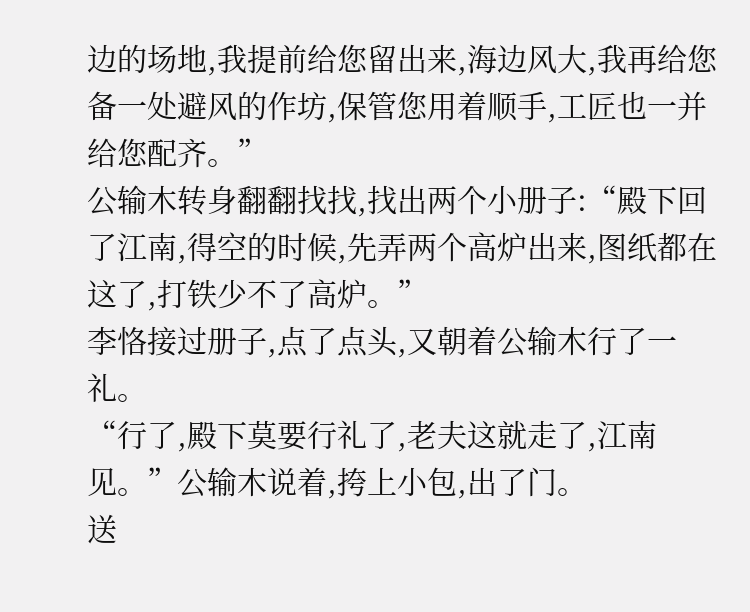边的场地,我提前给您留出来,海边风大,我再给您备一处避风的作坊,保管您用着顺手,工匠也一并给您配齐。”
公输木转身翻翻找找,找出两个小册子:“殿下回了江南,得空的时候,先弄两个高炉出来,图纸都在这了,打铁少不了高炉。”
李恪接过册子,点了点头,又朝着公输木行了一礼。
“行了,殿下莫要行礼了,老夫这就走了,江南见。”公输木说着,挎上小包,出了门。
送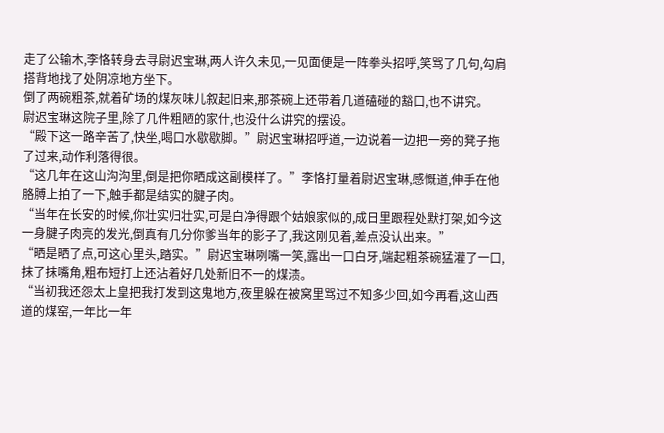走了公输木,李恪转身去寻尉迟宝琳,两人许久未见,一见面便是一阵拳头招呼,笑骂了几句,勾肩搭背地找了处阴凉地方坐下。
倒了两碗粗茶,就着矿场的煤灰味儿叙起旧来,那茶碗上还带着几道磕碰的豁口,也不讲究。
尉迟宝琳这院子里,除了几件粗陋的家什,也没什么讲究的摆设。
“殿下这一路辛苦了,快坐,喝口水歇歇脚。”尉迟宝琳招呼道,一边说着一边把一旁的凳子拖了过来,动作利落得很。
“这几年在这山沟沟里,倒是把你晒成这副模样了。”李恪打量着尉迟宝琳,感慨道,伸手在他胳膊上拍了一下,触手都是结实的腱子肉。
“当年在长安的时候,你壮实归壮实,可是白净得跟个姑娘家似的,成日里跟程处默打架,如今这一身腱子肉亮的发光,倒真有几分你爹当年的影子了,我这刚见着,差点没认出来。”
“晒是晒了点,可这心里头,踏实。”尉迟宝琳咧嘴一笑,露出一口白牙,端起粗茶碗猛灌了一口,抹了抹嘴角,粗布短打上还沾着好几处新旧不一的煤渍。
“当初我还怨太上皇把我打发到这鬼地方,夜里躲在被窝里骂过不知多少回,如今再看,这山西道的煤窑,一年比一年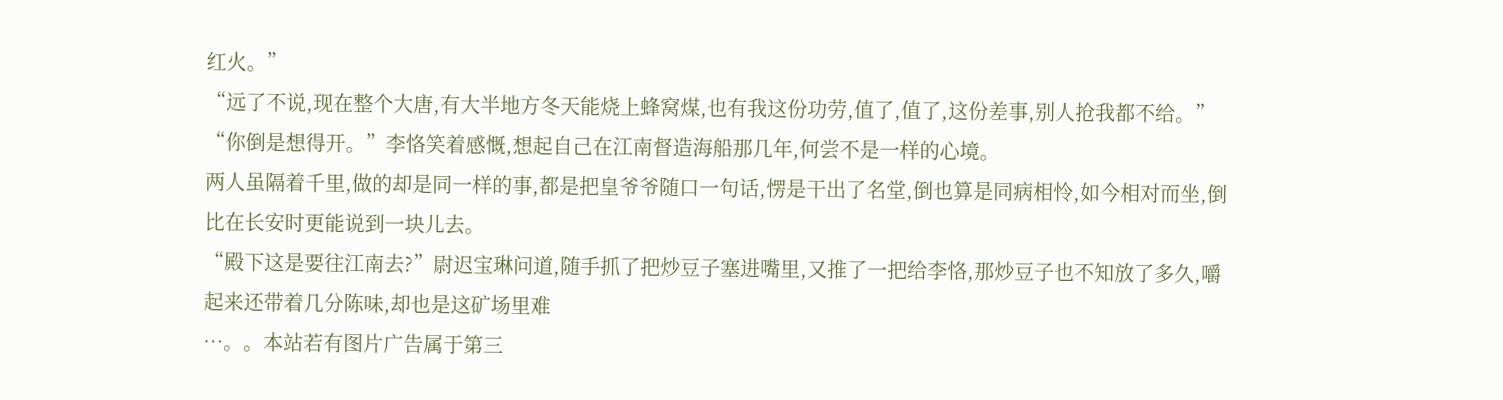红火。”
“远了不说,现在整个大唐,有大半地方冬天能烧上蜂窝煤,也有我这份功劳,值了,值了,这份差事,别人抢我都不给。”
“你倒是想得开。”李恪笑着感慨,想起自己在江南督造海船那几年,何尝不是一样的心境。
两人虽隔着千里,做的却是同一样的事,都是把皇爷爷随口一句话,愣是干出了名堂,倒也算是同病相怜,如今相对而坐,倒比在长安时更能说到一块儿去。
“殿下这是要往江南去?”尉迟宝琳问道,随手抓了把炒豆子塞进嘴里,又推了一把给李恪,那炒豆子也不知放了多久,嚼起来还带着几分陈味,却也是这矿场里难
…。。本站若有图片广告属于第三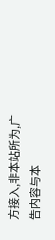方接入,非本站所为,广告内容与本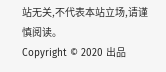站无关,不代表本站立场,请谨慎阅读。
Copyright © 2020 出品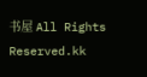书屋 All Rights Reserved.kk